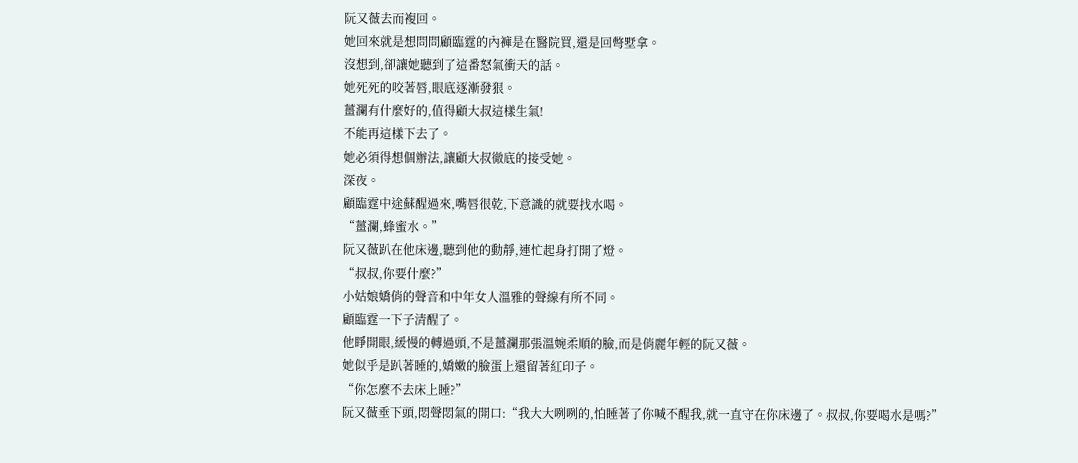阮又薇去而複回。
她回來就是想問問顧臨霆的內褲是在醫院買,還是回彆墅拿。
沒想到,卻讓她聽到了這番怒氣衝天的話。
她死死的咬著唇,眼底逐漸發狠。
薑瀾有什麼好的,值得顧大叔這樣生氣!
不能再這樣下去了。
她必須得想個辦法,讓顧大叔徹底的接受她。
深夜。
顧臨霆中途蘇醒過來,嘴唇很乾,下意識的就要找水喝。
“薑瀾,蜂蜜水。”
阮又薇趴在他床邊,聽到他的動靜,連忙起身打開了燈。
“叔叔,你要什麼?”
小姑娘嬌俏的聲音和中年女人溫雅的聲線有所不同。
顧臨霆一下子清醒了。
他睜開眼,緩慢的轉過頭,不是薑瀾那張溫婉柔順的臉,而是俏麗年輕的阮又薇。
她似乎是趴著睡的,嬌嫩的臉蛋上還留著紅印子。
“你怎麼不去床上睡?”
阮又薇垂下頭,悶聲悶氣的開口:“我大大咧咧的,怕睡著了你喊不醒我,就一直守在你床邊了。叔叔,你要喝水是嗎?”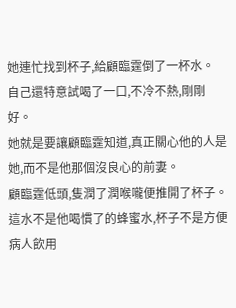她連忙找到杯子,給顧臨霆倒了一杯水。
自己還特意試喝了一口,不冷不熱,剛剛好。
她就是要讓顧臨霆知道,真正關心他的人是她,而不是他那個沒良心的前妻。
顧臨霆低頭,隻潤了潤喉嚨便推開了杯子。
這水不是他喝慣了的蜂蜜水,杯子不是方便病人飲用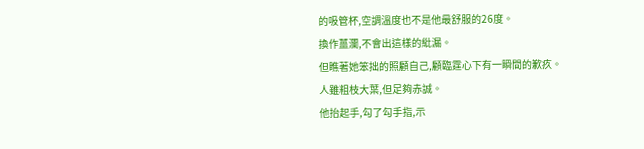的吸管杯,空調溫度也不是他最舒服的26度。
換作薑瀾,不會出這樣的紕漏。
但瞧著她笨拙的照顧自己,顧臨霆心下有一瞬間的歉疚。
人雖粗枝大葉,但足夠赤誠。
他抬起手,勾了勾手指,示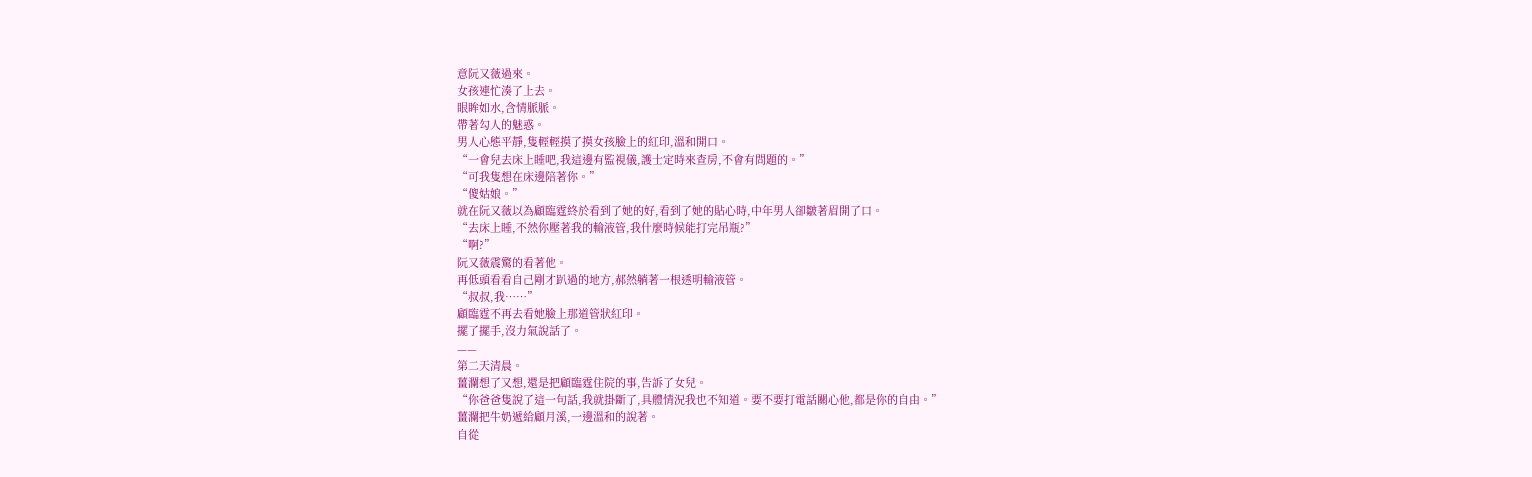意阮又薇過來。
女孩連忙湊了上去。
眼眸如水,含情脈脈。
帶著勾人的魅惑。
男人心態平靜,隻輕輕摸了摸女孩臉上的紅印,溫和開口。
“一會兒去床上睡吧,我這邊有監視儀,護士定時來查房,不會有問題的。”
“可我隻想在床邊陪著你。”
“傻姑娘。”
就在阮又薇以為顧臨霆終於看到了她的好,看到了她的貼心時,中年男人卻皺著眉開了口。
“去床上睡,不然你壓著我的輸液管,我什麼時候能打完吊瓶?”
“啊?”
阮又薇震驚的看著他。
再低頭看看自己剛才趴過的地方,郝然躺著一根透明輸液管。
“叔叔,我……”
顧臨霆不再去看她臉上那道管狀紅印。
擺了擺手,沒力氣說話了。
——
第二天清晨。
薑瀾想了又想,還是把顧臨霆住院的事,告訴了女兒。
“你爸爸隻說了這一句話,我就掛斷了,具體情況我也不知道。要不要打電話關心他,都是你的自由。”
薑瀾把牛奶遞給顧月溪,一邊溫和的說著。
自從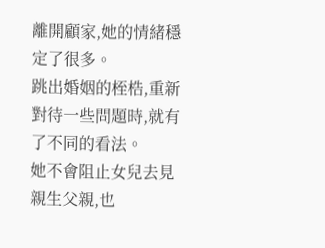離開顧家,她的情緒穩定了很多。
跳出婚姻的桎梏,重新對待一些問題時,就有了不同的看法。
她不會阻止女兒去見親生父親,也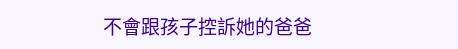不會跟孩子控訴她的爸爸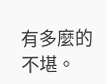有多麼的不堪。